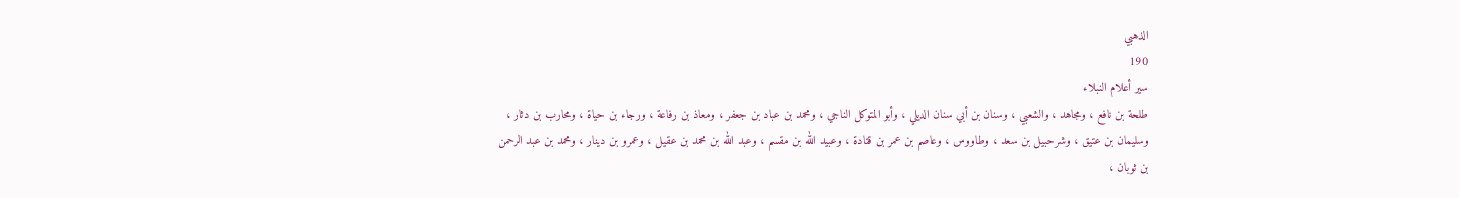الذهبي
190
سير أعلام النبلاء
طلحة بن نافع ، ومجاهد ، والشعبي ، وسنان بن أبي سنان الديلي ، وأبو المتوكل الناجي ، ومحمد بن عباد بن جعفر ، ومعاذ بن رفاعة ، ورجاء بن حياة ، ومحارب بن دثار ، وسليمان بن عتيق ، وشرحبيل بن سعد ، وطاووس ، وعاصم بن عمر بن قتادة ، وعبيد الله بن مقسم ، وعبد الله بن محمد بن عقيل ، وعمرو بن دينار ، ومحمد بن عبد الرحمن بن ثوبان ،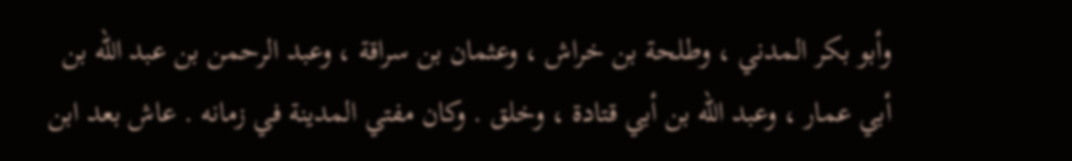وأبو بكر المدني ، وطلحة بن خراش ، وعثمان بن سراقة ، وعبد الرحمن بن عبد الله بن أبي عمار ، وعبد الله بن أبي قتادة ، وخلق . وكان مفتي المدينة في زمانه . عاش بعد ابن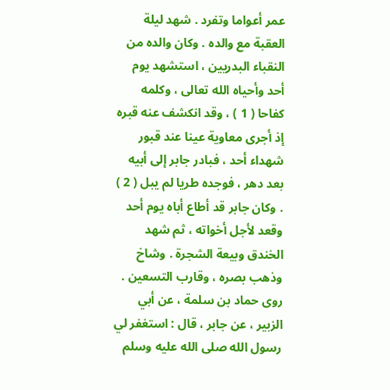عمر أعواما وتفرد . شهد ليلة العقبة مع والده . وكان والده من النقباء البدريين ، استشهد يوم أحد وأحياه الله تعالى ، وكلمه كفاحا ( 1 ) ، وقد انكشف عنه قبره إذ أجرى معاوية عينا عند قبور شهداء أحد ، فبادر جابر إلى أبيه بعد دهر ، فوجده طريا لم يبل ( 2 ) . وكان جابر قد أطاع أباه يوم أحد وقعد لأجل أخواته ، ثم شهد الخندق وبيعة الشجرة . وشاخ وذهب بصره ، وقارب التسعين . روى حماد بن سلمة ، عن أبي الزبير ، عن جابر ، قال : استغفر لي رسول الله صلى الله عليه وسلم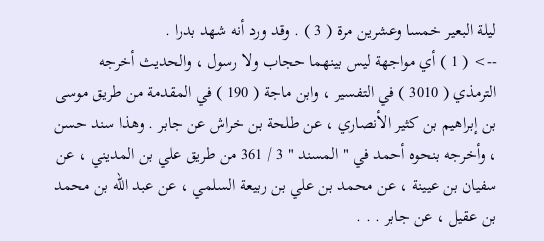ليلة البعير خمسا وعشرين مرة ( 3 ) . وقد ورد أنه شهد بدرا .
--> ( 1 ) أي مواجهة ليس بينهما حجاب ولا رسول ، والحديث أخرجه الترمذي ( 3010 ) في التفسير ، وابن ماجة ( 190 ) في المقدمة من طريق موسى بن إبراهيم بن كثير الأنصاري ، عن طلحة بن خراش عن جابر . وهذا سند حسن ، وأخرجه بنحوه أحمد في " المسند " 3 / 361 من طريق علي بن المديني ، عن سفيان بن عيينة ، عن محمد بن علي بن ربيعة السلمي ، عن عبد الله بن محمد بن عقيل ، عن جابر . . .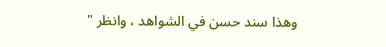وهذا سند حسن في الشواهد ، وانظر "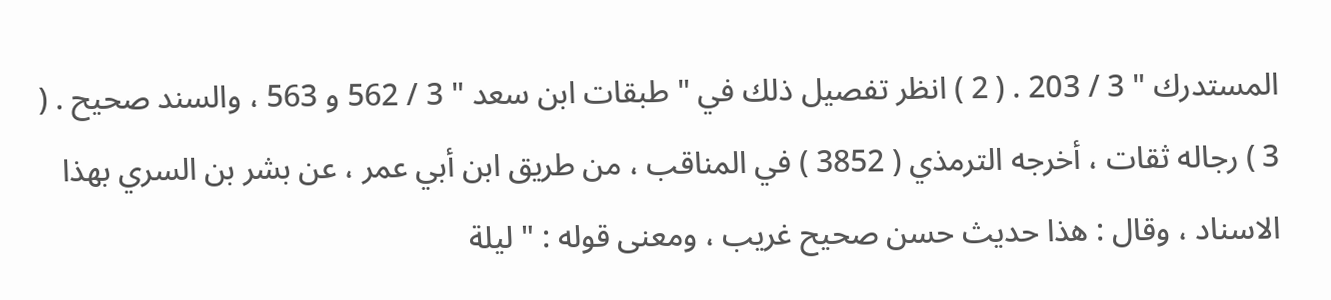المستدرك " 3 / 203 . ( 2 ) انظر تفصيل ذلك في " طبقات ابن سعد " 3 / 562 و 563 ، والسند صحيح . ( 3 ) رجاله ثقات ، أخرجه الترمذي ( 3852 ) في المناقب ، من طريق ابن أبي عمر ، عن بشر بن السري بهذا الاسناد ، وقال : هذا حديث حسن صحيح غريب ، ومعنى قوله : " ليلة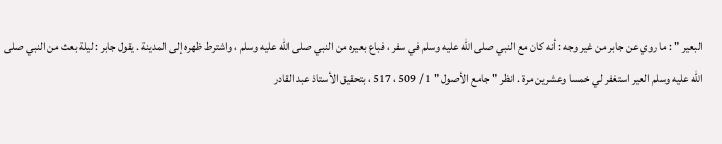البعير " : ما روي عن جابر من غير وجه : أنه كان مع النبي صلى الله عليه وسلم في سفر ، فباع بعيره من النبي صلى الله عليه وسلم ، واشترط ظهره إلى المدينة . يقول جابر : ليلة بعث من النبي صلى الله عليه وسلم العير استغفر لي خمسا وعشرين مرة . انظر " جامع الأصول " 1 / 509 ، 517 ، بتحقيق الأستاذ عبد القادر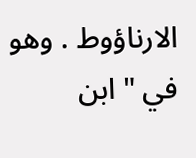الارناؤوط . وهو في " ابن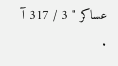عساكر " 3 / 317 آ .